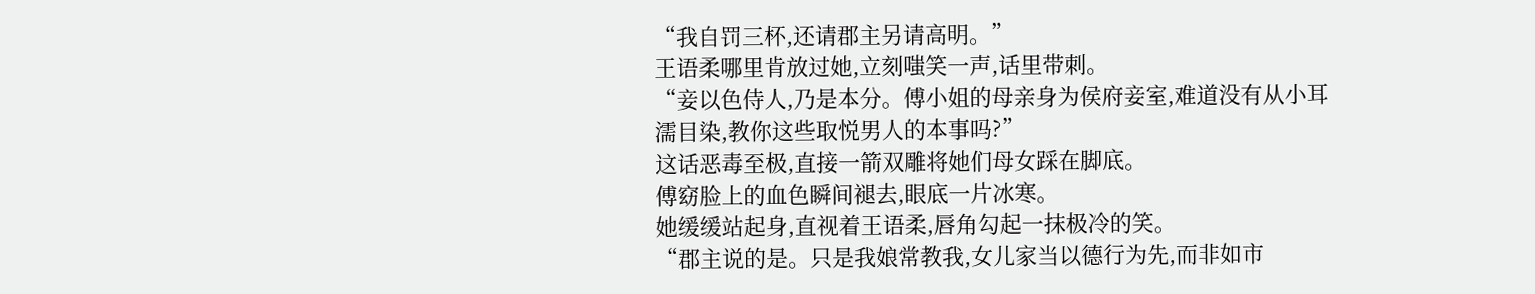“我自罚三杯,还请郡主另请高明。”
王语柔哪里肯放过她,立刻嗤笑一声,话里带刺。
“妾以色侍人,乃是本分。傅小姐的母亲身为侯府妾室,难道没有从小耳濡目染,教你这些取悦男人的本事吗?”
这话恶毒至极,直接一箭双雕将她们母女踩在脚底。
傅窈脸上的血色瞬间褪去,眼底一片冰寒。
她缓缓站起身,直视着王语柔,唇角勾起一抹极冷的笑。
“郡主说的是。只是我娘常教我,女儿家当以德行为先,而非如市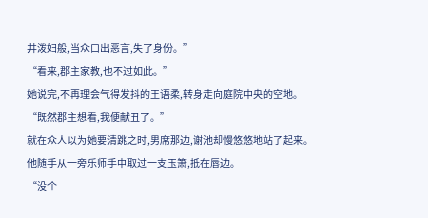井泼妇般,当众口出恶言,失了身份。”
“看来,郡主家教,也不过如此。”
她说完,不再理会气得发抖的王语柔,转身走向庭院中央的空地。
“既然郡主想看,我便献丑了。”
就在众人以为她要清跳之时,男席那边,谢池却慢悠悠地站了起来。
他随手从一旁乐师手中取过一支玉箫,抵在唇边。
“没个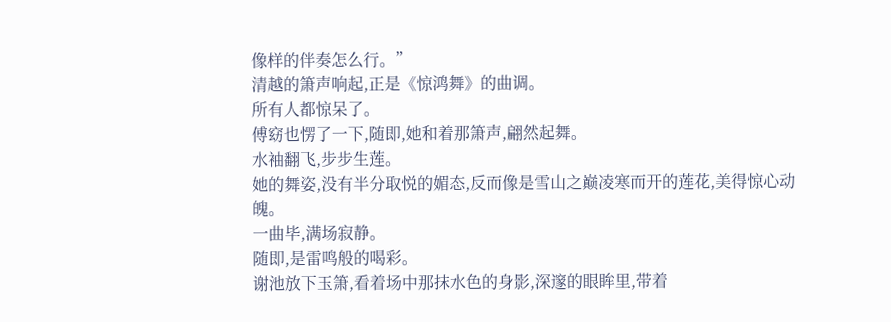像样的伴奏怎么行。”
清越的箫声响起,正是《惊鸿舞》的曲调。
所有人都惊呆了。
傅窈也愣了一下,随即,她和着那箫声,翩然起舞。
水袖翻飞,步步生莲。
她的舞姿,没有半分取悦的媚态,反而像是雪山之巅凌寒而开的莲花,美得惊心动魄。
一曲毕,满场寂静。
随即,是雷鸣般的喝彩。
谢池放下玉箫,看着场中那抹水色的身影,深邃的眼眸里,带着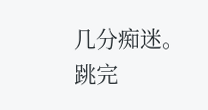几分痴迷。
跳完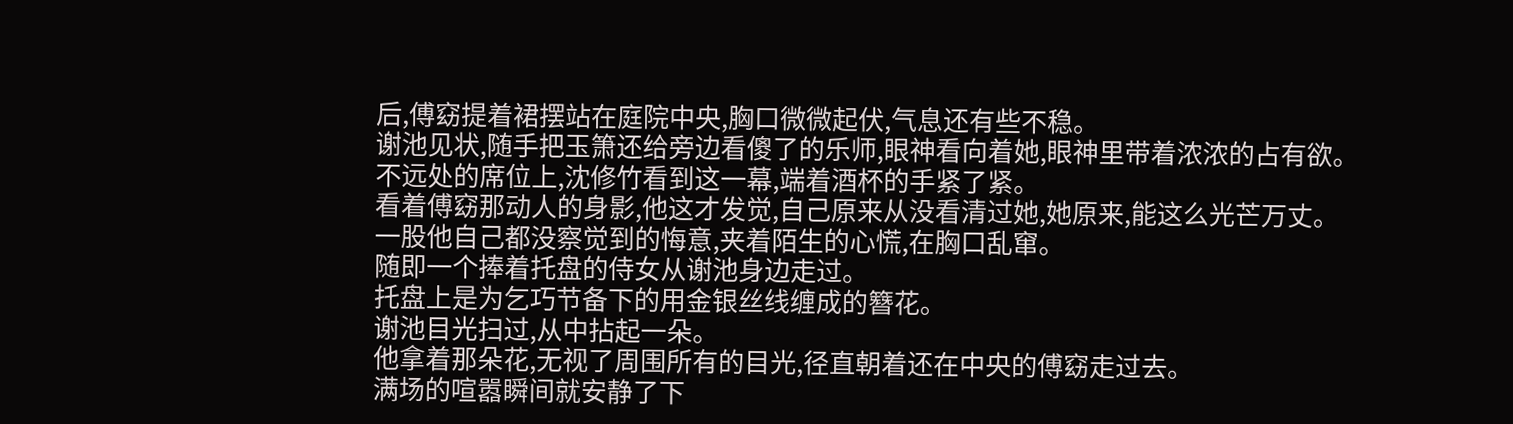后,傅窈提着裙摆站在庭院中央,胸口微微起伏,气息还有些不稳。
谢池见状,随手把玉箫还给旁边看傻了的乐师,眼神看向着她,眼神里带着浓浓的占有欲。
不远处的席位上,沈修竹看到这一幕,端着酒杯的手紧了紧。
看着傅窈那动人的身影,他这才发觉,自己原来从没看清过她,她原来,能这么光芒万丈。
一股他自己都没察觉到的悔意,夹着陌生的心慌,在胸口乱窜。
随即一个捧着托盘的侍女从谢池身边走过。
托盘上是为乞巧节备下的用金银丝线缠成的簪花。
谢池目光扫过,从中拈起一朵。
他拿着那朵花,无视了周围所有的目光,径直朝着还在中央的傅窈走过去。
满场的喧嚣瞬间就安静了下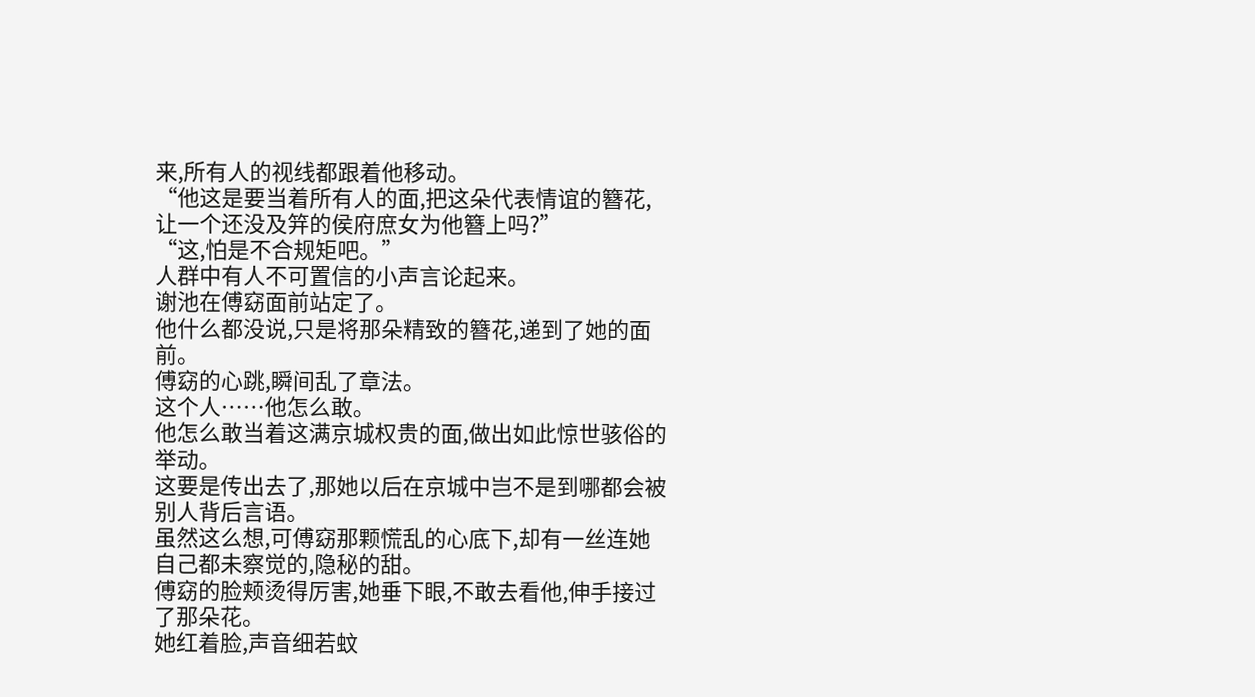来,所有人的视线都跟着他移动。
“他这是要当着所有人的面,把这朵代表情谊的簪花,让一个还没及笄的侯府庶女为他簪上吗?”
“这,怕是不合规矩吧。”
人群中有人不可置信的小声言论起来。
谢池在傅窈面前站定了。
他什么都没说,只是将那朵精致的簪花,递到了她的面前。
傅窈的心跳,瞬间乱了章法。
这个人……他怎么敢。
他怎么敢当着这满京城权贵的面,做出如此惊世骇俗的举动。
这要是传出去了,那她以后在京城中岂不是到哪都会被别人背后言语。
虽然这么想,可傅窈那颗慌乱的心底下,却有一丝连她自己都未察觉的,隐秘的甜。
傅窈的脸颊烫得厉害,她垂下眼,不敢去看他,伸手接过了那朵花。
她红着脸,声音细若蚊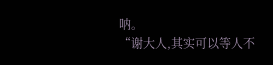呐。
“谢大人,其实可以等人不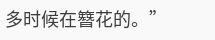多时候在簪花的。”